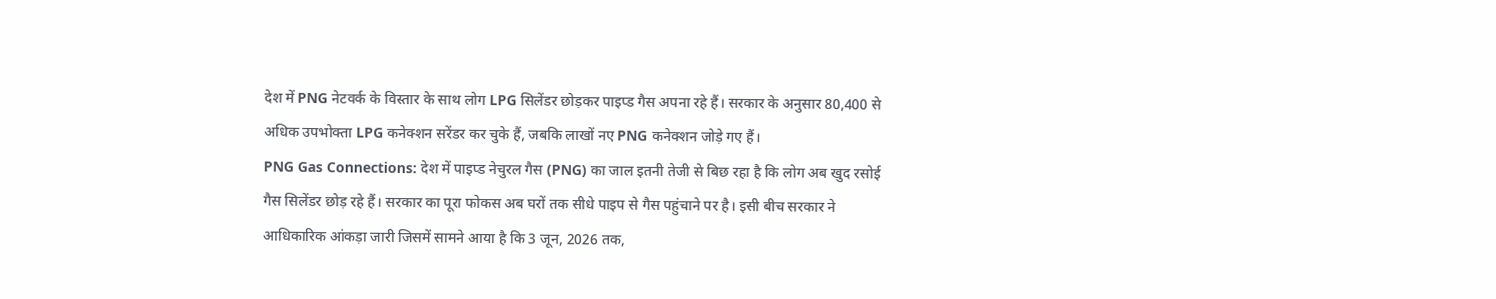देश में PNG नेटवर्क के विस्तार के साथ लोग LPG सिलेंडर छोड़कर पाइप्ड गैस अपना रहे हैं। सरकार के अनुसार 80,400 से अधिक उपभोक्ता LPG कनेक्शन सरेंडर कर चुके हैं, जबकि लाखों नए PNG कनेक्शन जोड़े गए हैं।
PNG Gas Connections: देश में पाइप्ड नेचुरल गैस (PNG) का जाल इतनी तेजी से बिछ रहा है कि लोग अब खुद रसोई गैस सिलेंडर छोड़ रहे हैं। सरकार का पूरा फोकस अब घरों तक सीधे पाइप से गैस पहुंचाने पर है। इसी बीच सरकार ने आधिकारिक आंकड़ा जारी जिसमें सामने आया है कि 3 जून, 2026 तक,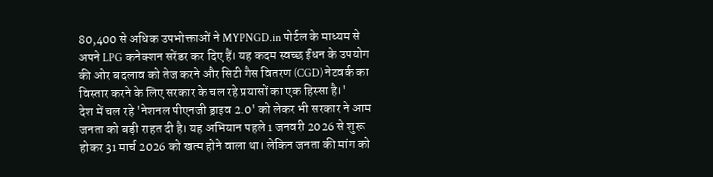80,400 से अधिक उपभोक्ताओं ने MYPNGD.in पोर्टल के माध्यम से अपने LPG कनेक्शन सरेंडर कर दिए हैं। यह कदम स्वच्छ ईंधन के उपयोग की ओर बदलाव को तेज करने और सिटी गैस वितरण (CGD) नेटवर्क का विस्तार करने के लिए सरकार के चल रहे प्रयासों का एक हिस्सा है।'
देश में चल रहे 'नेशनल पीएनजी ड्राइव 2.0' को लेकर भी सरकार ने आम जनता को बड़ी राहत दी है। यह अभियान पहले 1 जनवरी 2026 से शुरू होकर 31 मार्च 2026 को खत्म होने वाला था। लेकिन जनता की मांग को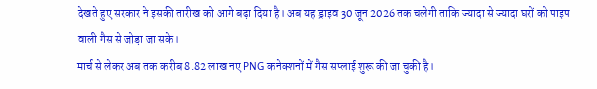देखते हुए सरकार ने इसकी तारीख को आगे बढ़ा दिया है। अब यह ड्राइव 30 जून 2026 तक चलेगी ताकि ज्यादा से ज्यादा घरों को पाइप वाली गैस से जोड़ा जा सके।
मार्च से लेकर अब तक करीब 8.82 लाख नए PNG कनेक्शनों में गैस सप्लाई शुरू की जा चुकी है।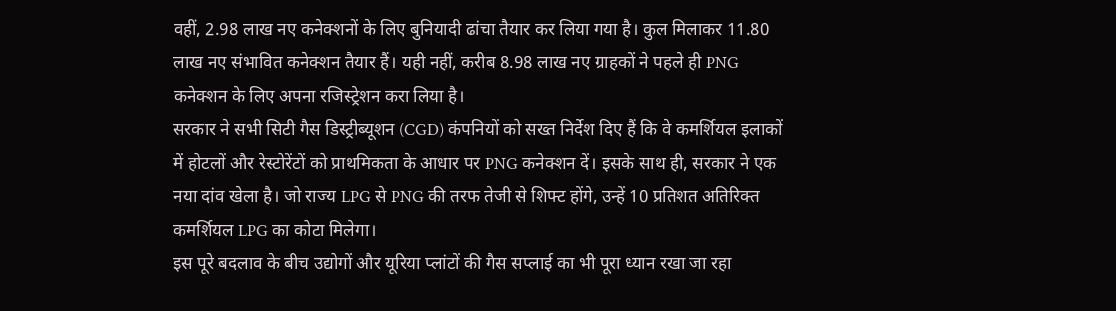वहीं, 2.98 लाख नए कनेक्शनों के लिए बुनियादी ढांचा तैयार कर लिया गया है। कुल मिलाकर 11.80 लाख नए संभावित कनेक्शन तैयार हैं। यही नहीं, करीब 8.98 लाख नए ग्राहकों ने पहले ही PNG कनेक्शन के लिए अपना रजिस्ट्रेशन करा लिया है।
सरकार ने सभी सिटी गैस डिस्ट्रीब्यूशन (CGD) कंपनियों को सख्त निर्देश दिए हैं कि वे कमर्शियल इलाकों में होटलों और रेस्टोरेंटों को प्राथमिकता के आधार पर PNG कनेक्शन दें। इसके साथ ही, सरकार ने एक नया दांव खेला है। जो राज्य LPG से PNG की तरफ तेजी से शिफ्ट होंगे, उन्हें 10 प्रतिशत अतिरिक्त कमर्शियल LPG का कोटा मिलेगा।
इस पूरे बदलाव के बीच उद्योगों और यूरिया प्लांटों की गैस सप्लाई का भी पूरा ध्यान रखा जा रहा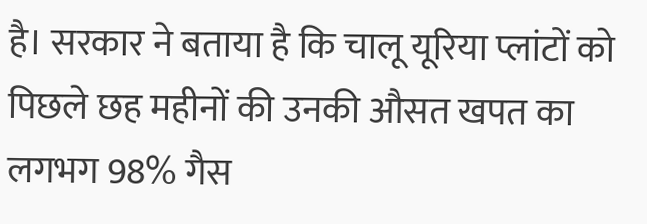है। सरकार ने बताया है कि चालू यूरिया प्लांटों को पिछले छह महीनों की उनकी औसत खपत का लगभग 98% गैस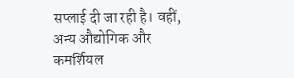सप्लाई दी जा रही है। वहीं, अन्य औद्योगिक और कमर्शियल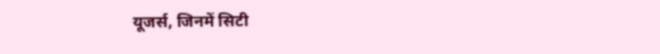यूजर्स, जिनमें सिटी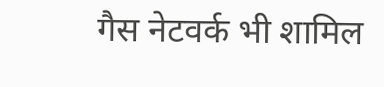गैस नेटवर्क भी शामिल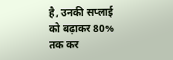है, उनकी सप्लाई को बढ़ाकर 80% तक कर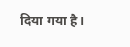दिया गया है।